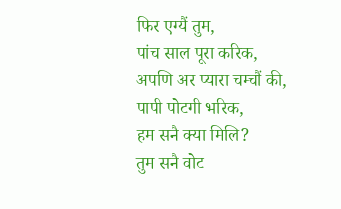फिर एग्यैं तुम,
पांच साल पूरा करिक,
अपणि अर प्यारा चम्चौं की,
पापी पोटगी भरिक,
हम सनै क्या मिलि?
तुम सनै वोट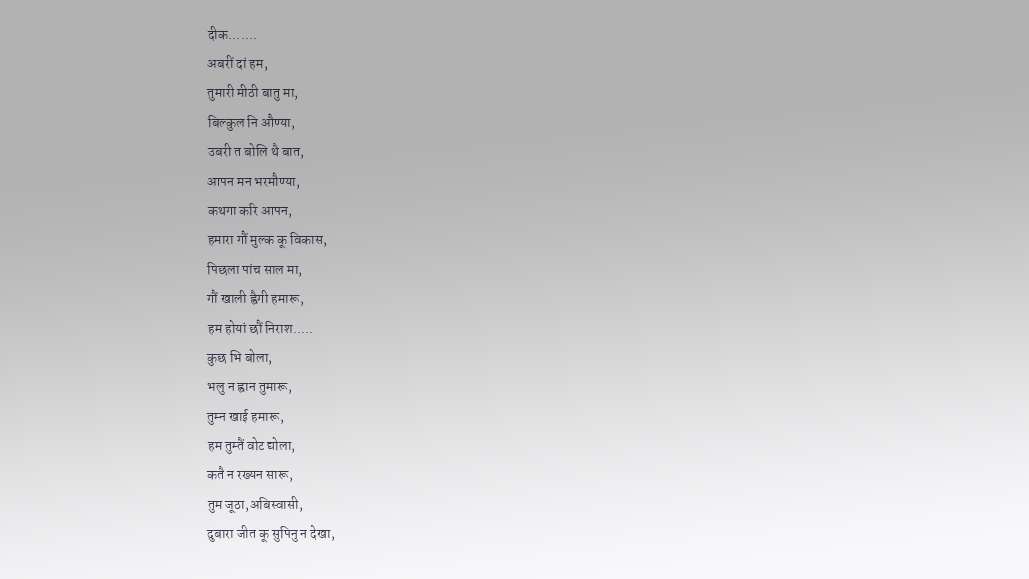दीक.......
अबरीं दां हम,
तुमारी मीठी बातु मा,
बिल्कुल नि औण्या,
उबरी त बोलि थै बात,
आपन मन भरमौण्या,
कथगा करि आपन,
हमारा गौं मुल्क कू विकास,
पिछला पांच साल मा,
गौं खाली ह्वैगी हमारू,
हम होयां छौं निराश.....
कुछ भि बोला,
भलु न ह्वान तुमारू,
तुम्न खाई हमारू,
हम तुम्तैं वोट द्योला,
कतै न रख्यन सारू,
तुम जूठा,अबिस्वासी,
दुबारा जीत कू सुपिनु न देखा,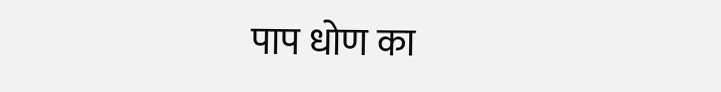पाप धोण का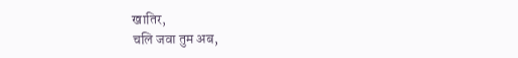खातिर,
चलि जवा तुम अब,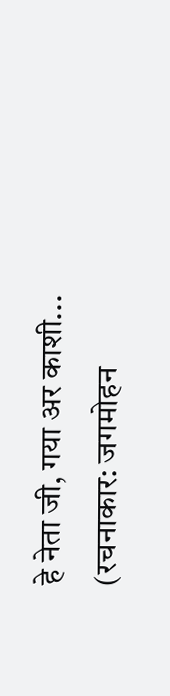हे नेता जी, गया अर काशी...
(रचनाकार: जगमोहन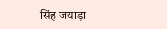सिंह जयाड़ा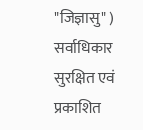"जिज्ञासु" )
सर्वाधिकार सुरक्षित एवं प्रकाशित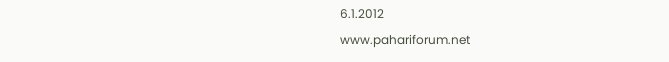6.1.2012
www.pahariforum.net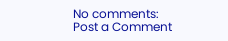No comments:
Post a Comment